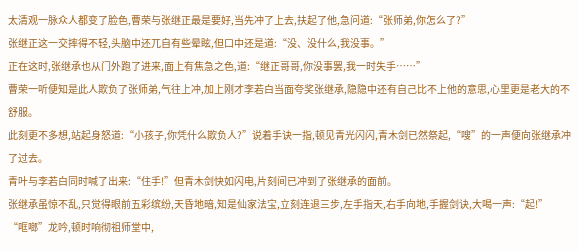太清观一脉众人都变了脸色,曹荣与张继正最是要好,当先冲了上去,扶起了他,急问道:“张师弟,你怎么了?”
张继正这一交摔得不轻,头脑中还兀自有些晕眩,但口中还是道:“没、没什么,我没事。”
正在这时,张继承也从门外跑了进来,面上有焦急之色,道:“继正哥哥,你没事罢,我一时失手……”
曹荣一听便知是此人欺负了张师弟,气往上冲,加上刚才李若白当面夸奖张继承,隐隐中还有自己比不上他的意思,心里更是老大的不舒服。
此刻更不多想,站起身怒道:“小孩子,你凭什么欺负人?”说着手诀一指,顿见青光闪闪,青木剑已然祭起,“嗖”的一声便向张继承冲了过去。
青叶与李若白同时喊了出来:“住手!”但青木剑快如闪电,片刻间已冲到了张继承的面前。
张继承虽惊不乱,只觉得眼前五彩缤纷,天昏地暗,知是仙家法宝,立刻连退三步,左手指天,右手向地,手握剑诀,大喝一声:“起!”
“哐啷”龙吟,顿时响彻祖师堂中,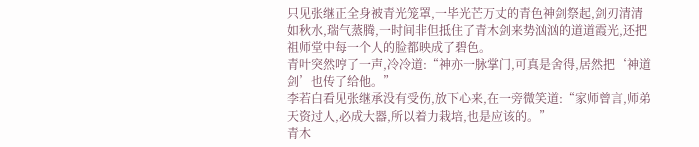只见张继正全身被青光笼罩,一毕光芒万丈的青色神剑祭起,剑刃清清如秋水,瑞气蒸腾,一时间非但抵住了青木剑来势汹汹的道道霞光,还把祖师堂中每一个人的脸都映成了碧色。
青叶突然哼了一声,冷冷道:“神亦一脉掌门,可真是舍得,居然把‘神道剑’也传了给他。”
李若白看见张继承没有受伤,放下心来,在一旁微笑道:“家师曾言,师弟天资过人,必成大器,所以着力栽培,也是应该的。”
青木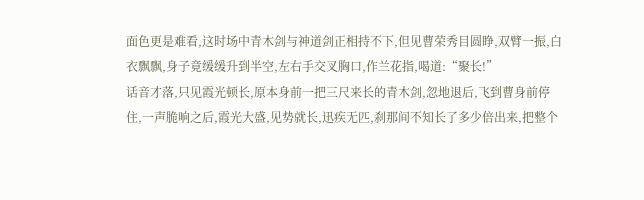面色更是难看,这时场中青木剑与神道剑正相持不下,但见曹荣秀目圆睁,双臂一振,白衣飘飘,身子竟缓缓升到半空,左右手交叉胸口,作兰花指,喝道:“聚长!”
话音才落,只见霞光顿长,原本身前一把三尺来长的青木剑,忽地退后,飞到曹身前停住,一声脆响之后,霞光大盛,见势就长,迅疾无匹,刹那间不知长了多少倍出来,把整个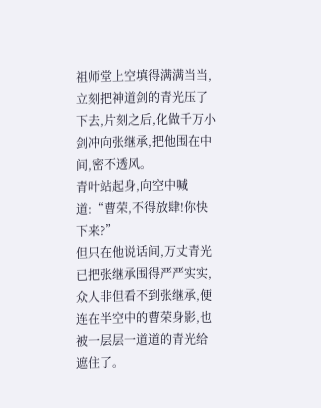祖师堂上空填得满满当当,立刻把神道剑的青光压了下去,片刻之后,化做千万小剑冲向张继承,把他围在中间,密不透风。
青叶站起身,向空中喊道:“曹荣,不得放肆!你快下来?”
但只在他说话间,万丈青光已把张继承围得严严实实,众人非但看不到张继承,便连在半空中的曹荣身影,也被一层层一道道的青光给遮住了。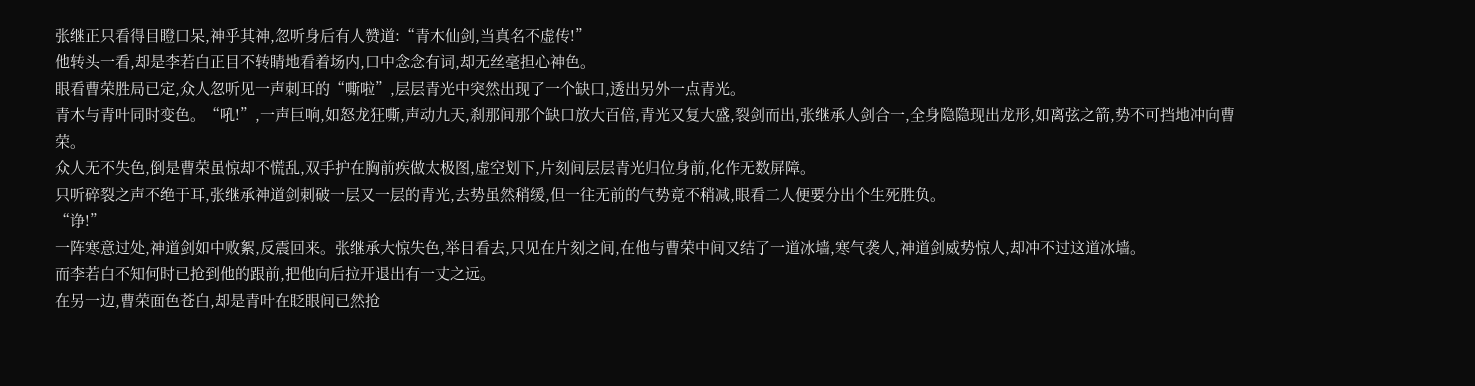张继正只看得目瞪口呆,神乎其神,忽听身后有人赞道:“青木仙剑,当真名不虚传!”
他转头一看,却是李若白正目不转睛地看着场内,口中念念有词,却无丝毫担心神色。
眼看曹荣胜局已定,众人忽听见一声刺耳的“嘶啦”,层层青光中突然出现了一个缺口,透出另外一点青光。
青木与青叶同时变色。“吼!”,一声巨响,如怒龙狂嘶,声动九天,刹那间那个缺口放大百倍,青光又复大盛,裂剑而出,张继承人剑合一,全身隐隐现出龙形,如离弦之箭,势不可挡地冲向曹荣。
众人无不失色,倒是曹荣虽惊却不慌乱,双手护在胸前疾做太极图,虚空划下,片刻间层层青光归位身前,化作无数屏障。
只听碎裂之声不绝于耳,张继承神道剑刺破一层又一层的青光,去势虽然稍缓,但一往无前的气势竟不稍减,眼看二人便要分出个生死胜负。
“诤!”
一阵寒意过处,神道剑如中败絮,反震回来。张继承大惊失色,举目看去,只见在片刻之间,在他与曹荣中间又结了一道冰墙,寒气袭人,神道剑威势惊人,却冲不过这道冰墙。
而李若白不知何时已抢到他的跟前,把他向后拉开退出有一丈之远。
在另一边,曹荣面色苍白,却是青叶在眨眼间已然抢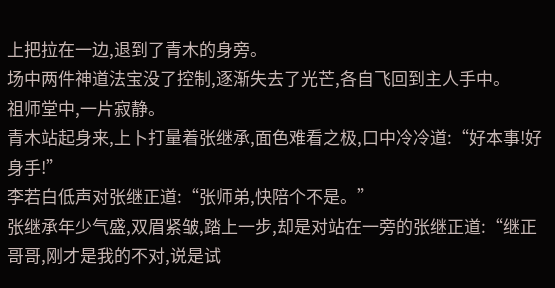上把拉在一边,退到了青木的身旁。
场中两件神道法宝没了控制,逐渐失去了光芒,各自飞回到主人手中。
祖师堂中,一片寂静。
青木站起身来,上卜打量着张继承,面色难看之极,口中冷冷道:“好本事!好身手!”
李若白低声对张继正道:“张师弟,快陪个不是。”
张继承年少气盛,双眉紧皱,踏上一步,却是对站在一旁的张继正道:“继正哥哥,刚才是我的不对,说是试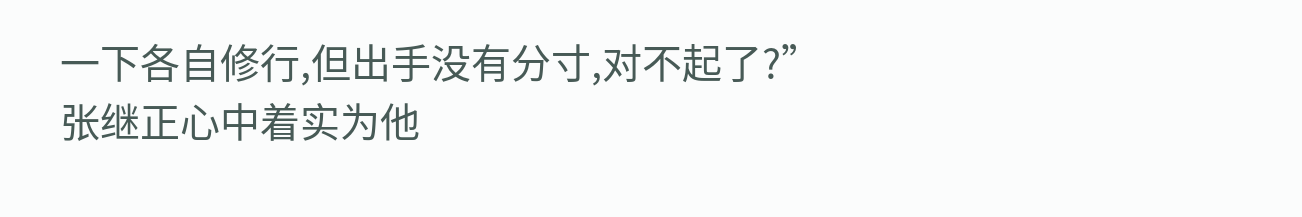一下各自修行,但出手没有分寸,对不起了?”
张继正心中着实为他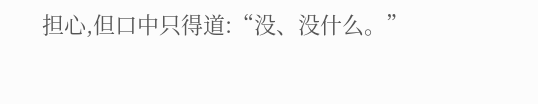担心,但口中只得道:“没、没什么。”